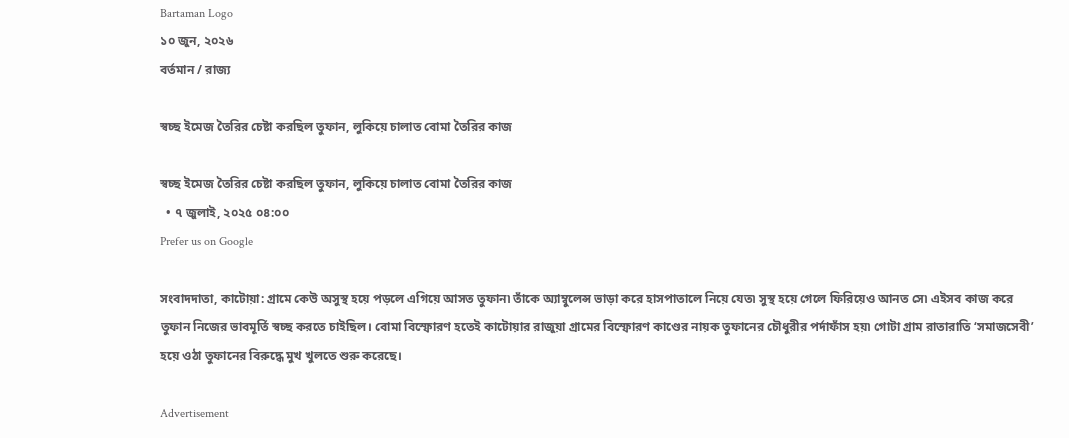Bartaman Logo
১০ জুন, ২০২৬
বর্তমান / রাজ্য

স্বচ্ছ ইমেজ তৈরির চেষ্টা করছিল তুফান, লুকিয়ে চালাত বোমা তৈরির কাজ

স্বচ্ছ ইমেজ তৈরির চেষ্টা করছিল তুফান, লুকিয়ে চালাত বোমা তৈরির কাজ
  • ৭ জুলাই, ২০২৫ ০৪:০০
Prefer us on Google

সংবাদদাতা, কাটোয়া: গ্রামে কেউ অসুস্থ হয়ে পড়লে এগিয়ে আসত তুফান৷ তাঁকে অ্যাম্বুলেন্স ভাড়া করে হাসপাতালে নিয়ে যেত৷ সুস্থ হয়ে গেলে ফিরিয়েও আনত সে৷ এইসব কাজ করে তুফান নিজের ভাবমূর্তি স্বচ্ছ করতে চাইছিল। বোমা বিস্ফোরণ হতেই কাটোয়ার রাজুয়া গ্রামের বিস্ফোরণ কাণ্ডের নায়ক তুফানের চৌধুরীর পর্দাফাঁস হয়৷ গোটা গ্রাম রাতারাতি ‘সমাজসেবী’ হয়ে ওঠা তুফানের বিরুদ্ধে মুখ খুলতে শুরু করেছে।

Advertisement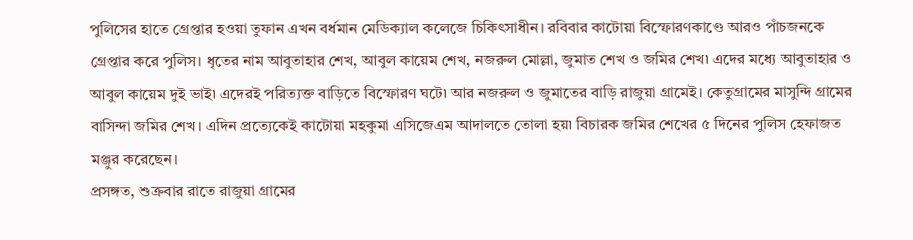পুলিসের হাতে গ্রেপ্তার হওয়া তুফান এখন বর্ধমান মেডিক্যাল কলেজে চিকিৎসাধীন। রবিবার কাটোয়া বিস্ফোরণকাণ্ডে আরও পাঁচজনকে গ্রেপ্তার করে পুলিস। ধৃতের নাম আবুতাহার শেখ, আবুল কায়েম শেখ, নজরুল মোল্লা, জুমাত শেখ ও জমির শেখ৷ এদের মধ্যে আবুতাহার ও আবুল কায়েম দুই ভাই৷ এদেরই পরিত্যক্ত বাড়িতে বিস্ফোরণ ঘটে৷ আর নজরুল ও জুমাতের বাড়ি রাজুয়া গ্রামেই। কেতুগ্রামের মাসুন্দি গ্রামের বাসিন্দা জমির শেখ। এদিন প্রত্যেকেই কাটোয়া মহকুমা এসিজেএম আদালতে তোলা হয়৷ বিচারক জমির শেখের ৫ দিনের পুলিস হেফাজত মঞ্জুর করেছেন।
প্রসঙ্গত, শুক্রবার রাতে রাজুয়া গ্রামের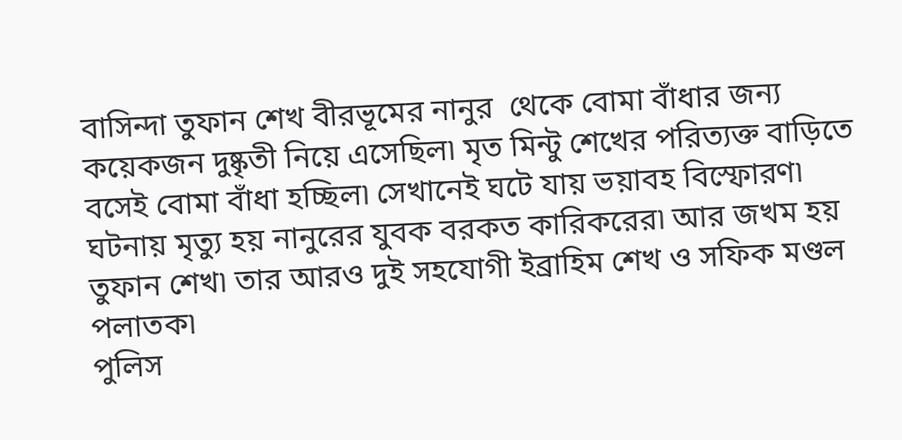বাসিন্দা তুফান শেখ বীরভূমের নানুর  থেকে বোমা বাঁধার জন্য কয়েকজন দুষ্কৃতী নিয়ে এসেছিল৷ মৃত মিন্টু শেখের পরিত্যক্ত বাড়িতে বসেই বোমা বাঁধা হচ্ছিল৷ সেখানেই ঘটে যায় ভয়াবহ বিস্ফোরণ৷ ঘটনায় মৃত্যু হয় নানুরের যুবক বরকত কারিকরের৷ আর জখম হয় তুফান শেখ৷ তার আরও দুই সহযোগী ইব্রাহিম শেখ ও সফিক মণ্ডল পলাতক৷
পুলিস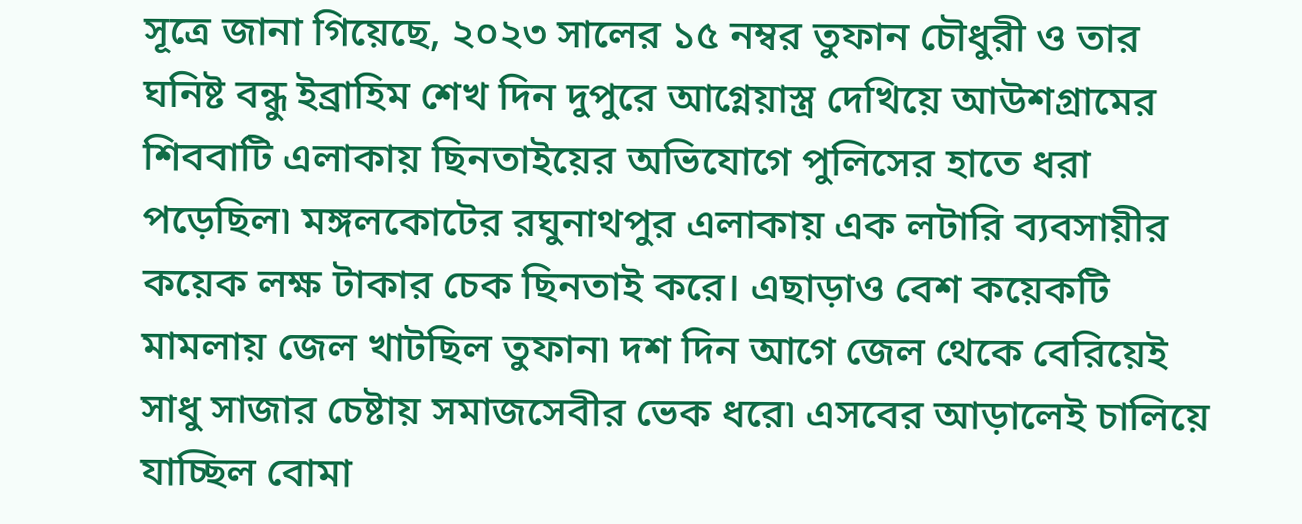সূত্রে জানা গিয়েছে, ২০২৩ সালের ১৫ নম্বর তুফান চৌধুরী ও তার ঘনিষ্ট বন্ধু ইব্রাহিম শেখ দিন দুপুরে আগ্নেয়াস্ত্র দেখিয়ে আউশগ্রামের শিববাটি এলাকায় ছিনতাইয়ের অভিযোগে পুলিসের হাতে ধরা পড়েছিল৷ মঙ্গলকোটের রঘুনাথপুর এলাকায় এক লটারি ব্যবসায়ীর কয়েক লক্ষ টাকার চেক ছিনতাই করে। এছাড়াও বেশ কয়েকটি মামলায় জেল খাটছিল তুফান৷ দশ দিন আগে জেল থেকে বেরিয়েই সাধু সাজার চেষ্টায় সমাজসেবীর ভেক ধরে৷ এসবের আড়ালেই চালিয়ে যাচ্ছিল বোমা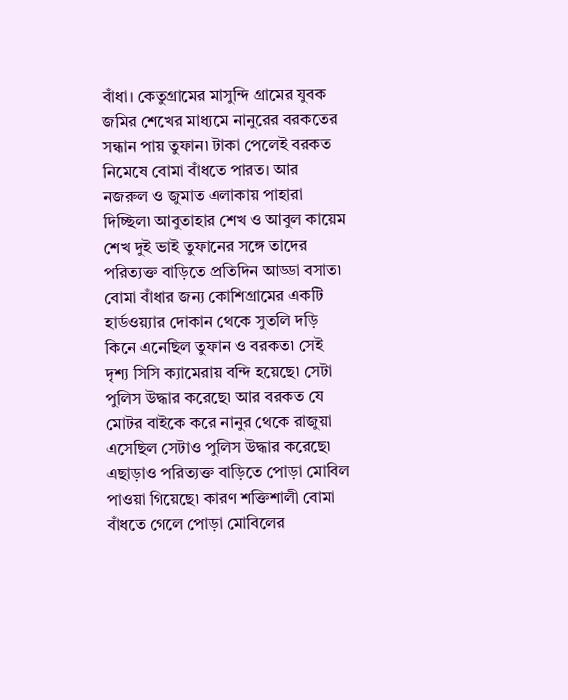বাঁধা। কেতুগ্রামের মাসুন্দি গ্রামের যুবক জমির শেখের মাধ্যমে নানুরের বরকতের সন্ধান পায় তুফান৷ টাকা পেলেই বরকত নিমেষে বোমা বাঁধতে পারত। আর নজরুল ও জুমাত এলাকায় পাহারা দিচ্ছিল৷ আবুতাহার শেখ ও আবুল কায়েম শেখ দুই ভাই তুফানের সঙ্গে তাদের পরিত্যক্ত বাড়িতে প্রতিদিন আড্ডা বসাত৷ বোমা বাঁধার জন্য কোশিগ্রামের একটি হার্ডওয়্যার দোকান থেকে সুতলি দড়ি কিনে এনেছিল তুফান ও বরকত৷ সেই দৃশ্য সিসি ক্যামেরায় বন্দি হয়েছে৷ সেটা পুলিস উদ্ধার করেছে৷ আর বরকত যে মোটর বাইকে করে নানুর থেকে রাজুয়া এসেছিল সেটাও পুলিস উদ্ধার করেছে৷ এছাড়াও পরিত্যক্ত বাড়িতে পোড়া মোবিল পাওয়া গিয়েছে৷ কারণ শক্তিশালী বোমা বাঁধতে গেলে পোড়া মোবিলের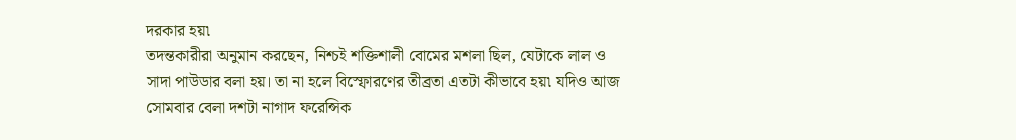দরকার হয়৷
তদন্তকারীরা অনুমান করছেন, নিশ্চই শক্তিশালী বোমের মশলা ছিল, যেটাকে লাল ও সাদা পাউডার বলা হয়। তা না হলে বিস্ফোরণের তীব্রতা এতটা কীভাবে হয়৷ যদিও আজ সোমবার বেলা দশটা নাগাদ ফরেন্সিক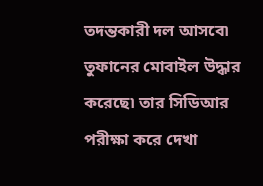তদন্তকারী দল আসবে৷ তুফানের মোবাইল উদ্ধার করেছে৷ তার সিডিআর পরীক্ষা করে দেখা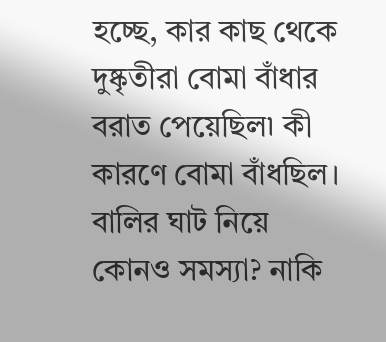হচ্ছে, কার কাছ থেকে দুষ্কৃতীরা বোমা বাঁধার বরাত পেয়েছিল৷ কী কারণে বোমা বাঁধছিল। বালির ঘাট নিয়ে কোনও সমস্যা? নাকি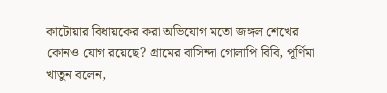কাটোয়ার বিধায়কের করা অভিযোগ মতো জঙ্গল শেখের কোনও যোগ রয়েছে? গ্রামের বাসিন্দা গোলাপি বিবি, পূর্ণিমা খাতুন বলেন,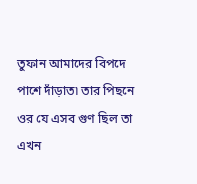তুফান আমাদের বিপদে পাশে দাঁড়াত৷ তার পিছনে ওর যে এসব গুণ ছিল তা এখন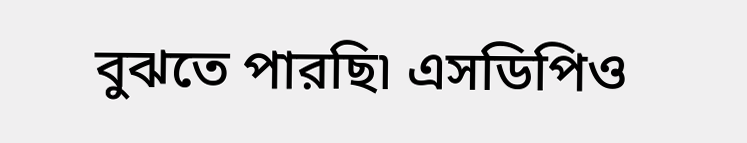বুঝতে পারছি৷ এসডিপিও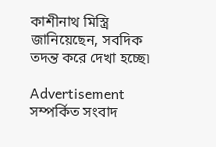কাশীনাথ মিস্ত্রি জানিয়েছেন, সবদিক তদন্ত করে দেখা হচ্ছে৷

Advertisement
সম্পর্কিত সংবাদ